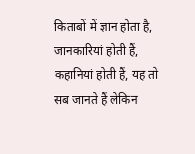किताबों में ज्ञान होता है, जानकारियां होती हैं, कहानियां होती हैं, यह तो सब जानते हैं लेकिन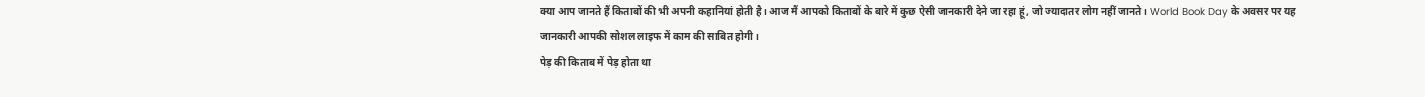क्या आप जानते हैं किताबों की भी अपनी कहानियां होती है। आज मैं आपको किताबों के बारे में कुछ ऐसी जानकारी देने जा रहा हूं, जो ज्यादातर लोग नहीं जानते। World Book Day के अवसर पर यह जानकारी आपकी सोशल लाइफ में काम की साबित होगी।
पेड़ की किताब में पेड़ होता था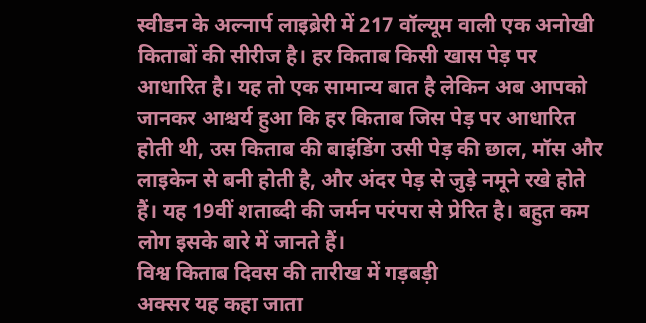स्वीडन के अल्नार्प लाइब्रेरी में 217 वॉल्यूम वाली एक अनोखी किताबों की सीरीज है। हर किताब किसी खास पेड़ पर आधारित है। यह तो एक सामान्य बात है लेकिन अब आपको जानकर आश्चर्य हुआ कि हर किताब जिस पेड़ पर आधारित होती थी, उस किताब की बाइंडिंग उसी पेड़ की छाल, मॉस और लाइकेन से बनी होती है, और अंदर पेड़ से जुड़े नमूने रखे होते हैं। यह 19वीं शताब्दी की जर्मन परंपरा से प्रेरित है। बहुत कम लोग इसके बारे में जानते हैं।
विश्व किताब दिवस की तारीख में गड़बड़ी
अक्सर यह कहा जाता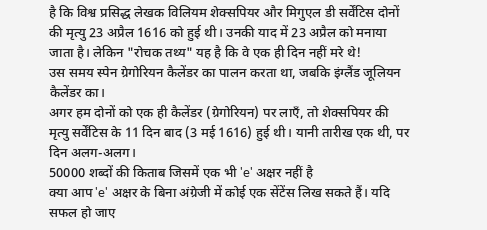है कि विश्व प्रसिद्ध लेखक विलियम शेक्सपियर और मिगुएल डी सर्वेंटिस दोनों की मृत्यु 23 अप्रैल 1616 को हुई थी। उनकी याद में 23 अप्रैल को मनाया जाता है। लेकिन "रोचक तथ्य" यह है कि वे एक ही दिन नहीं मरे थे!
उस समय स्पेन ग्रेगोरियन कैलेंडर का पालन करता था, जबकि इंग्लैंड जूलियन कैलेंडर का।
अगर हम दोनों को एक ही कैलेंडर (ग्रेगोरियन) पर लाएँ, तो शेक्सपियर की मृत्यु सर्वेंटिस के 11 दिन बाद (3 मई 1616) हुई थी। यानी तारीख एक थी, पर दिन अलग-अलग।
50000 शब्दों की किताब जिसमें एक भी 'e' अक्षर नहीं है
क्या आप 'e' अक्षर के बिना अंग्रेजी में कोई एक सेंटेंस लिख सकते हैं। यदि सफल हो जाए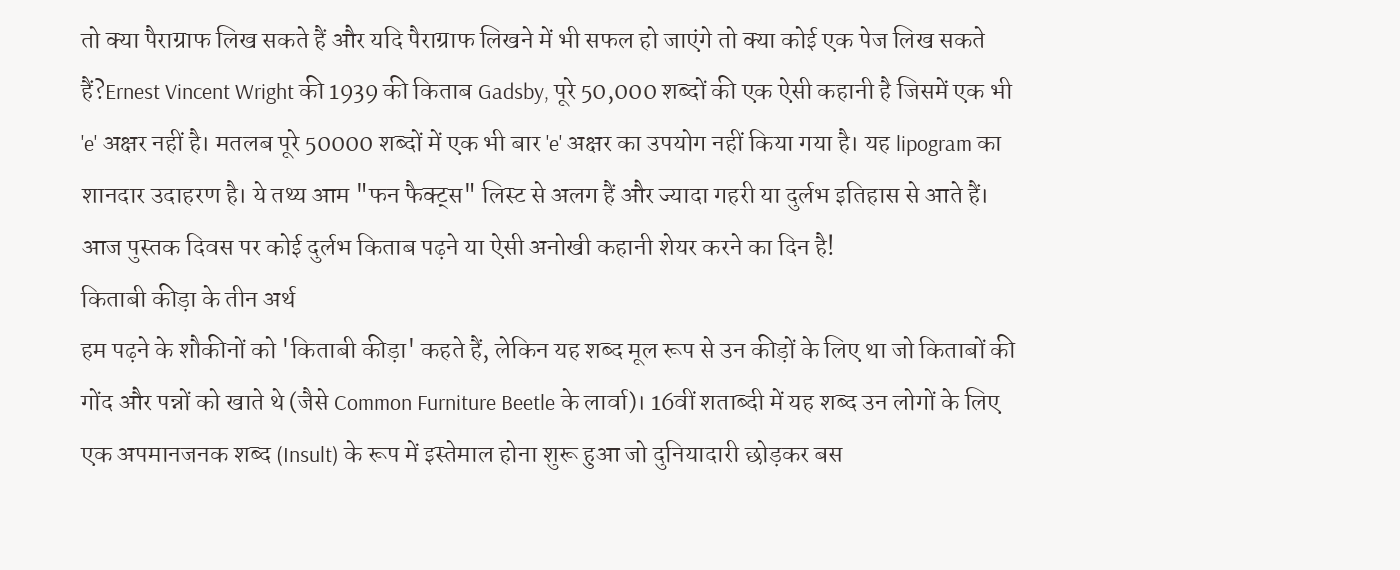तो क्या पैराग्राफ लिख सकते हैं और यदि पैराग्राफ लिखने में भी सफल हो जाएंगे तो क्या कोई एक पेज लिख सकते हैं?Ernest Vincent Wright की 1939 की किताब Gadsby, पूरे 50,000 शब्दों की एक ऐसी कहानी है जिसमें एक भी 'e' अक्षर नहीं है। मतलब पूरे 50000 शब्दों में एक भी बार 'e' अक्षर का उपयोग नहीं किया गया है। यह lipogram का शानदार उदाहरण है। ये तथ्य आम "फन फैक्ट्स" लिस्ट से अलग हैं और ज्यादा गहरी या दुर्लभ इतिहास से आते हैं। आज पुस्तक दिवस पर कोई दुर्लभ किताब पढ़ने या ऐसी अनोखी कहानी शेयर करने का दिन है!
किताबी कीड़ा के तीन अर्थ
हम पढ़ने के शौकीनों को 'किताबी कीड़ा' कहते हैं, लेकिन यह शब्द मूल रूप से उन कीड़ों के लिए था जो किताबों की गोंद और पन्नों को खाते थे (जैसे Common Furniture Beetle के लार्वा)। 16वीं शताब्दी में यह शब्द उन लोगों के लिए एक अपमानजनक शब्द (Insult) के रूप में इस्तेमाल होना शुरू हुआ जो दुनियादारी छोड़कर बस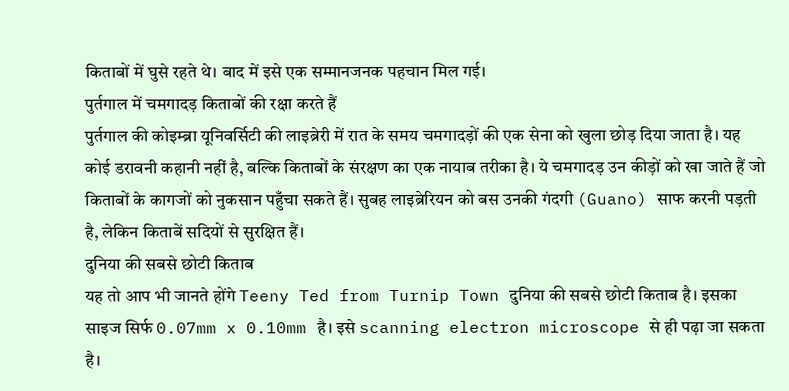किताबों में घुसे रहते थे। बाद में इसे एक सम्मानजनक पहचान मिल गई।
पुर्तगाल में चमगादड़ किताबों की रक्षा करते हैं
पुर्तगाल की कोइम्ब्रा यूनिवर्सिटी की लाइब्रेरी में रात के समय चमगादड़ों की एक सेना को खुला छोड़ दिया जाता है। यह कोई डरावनी कहानी नहीं है, बल्कि किताबों के संरक्षण का एक नायाब तरीका है। ये चमगादड़ उन कीड़ों को खा जाते हैं जो किताबों के कागजों को नुकसान पहुँचा सकते हैं। सुबह लाइब्रेरियन को बस उनकी गंदगी (Guano) साफ करनी पड़ती है, लेकिन किताबें सदियों से सुरक्षित हैं।
दुनिया की सबसे छोटी किताब
यह तो आप भी जानते होंगे Teeny Ted from Turnip Town दुनिया की सबसे छोटी किताब है। इसका साइज सिर्फ 0.07mm x 0.10mm है। इसे scanning electron microscope से ही पढ़ा जा सकता है।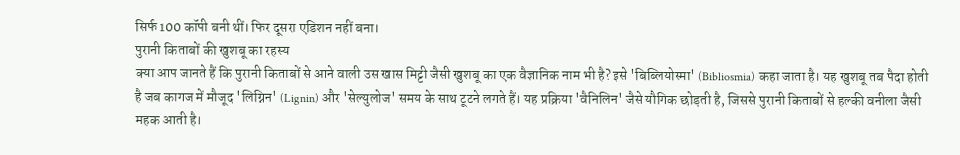सिर्फ 100 कॉपी बनी थीं। फिर दूसरा एडिशन नहीं बना।
पुरानी किताबों की खुशबू का रहस्य
क्या आप जानते हैं कि पुरानी किताबों से आने वाली उस खास मिट्टी जैसी खुशबू का एक वैज्ञानिक नाम भी है? इसे 'बिब्लियोस्मा' (Bibliosmia) कहा जाता है। यह खुशबू तब पैदा होती है जब कागज में मौजूद 'लिग्निन' (Lignin) और 'सेल्युलोज' समय के साथ टूटने लगते हैं। यह प्रक्रिया 'वैनिलिन' जैसे यौगिक छोड़ती है, जिससे पुरानी किताबों से हल्की वनीला जैसी महक आती है।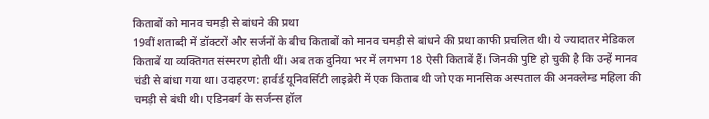किताबों को मानव चमड़ी से बांधने की प्रथा
19वीं शताब्दी में डॉक्टरों और सर्जनों के बीच किताबों को मानव चमड़ी से बांधने की प्रथा काफी प्रचलित थी। ये ज्यादातर मेडिकल किताबें या व्यक्तिगत संस्मरण होती थीं। अब तक दुनिया भर में लगभग 18 ऐसी किताबें हैं। जिनकी पुष्टि हो चुकी है कि उन्हें मानव चंडी से बांधा गया था। उदाहरण: हार्वर्ड यूनिवर्सिटी लाइब्रेरी में एक किताब थी जो एक मानसिक अस्पताल की अनक्लेम्ड महिला की चमड़ी से बंधी थी। एडिनबर्ग के सर्जन्स हॉल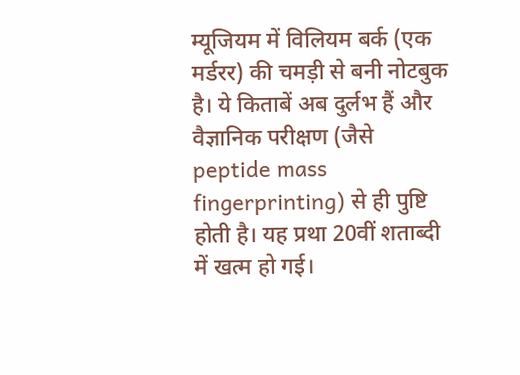म्यूजियम में विलियम बर्क (एक मर्डरर) की चमड़ी से बनी नोटबुक है। ये किताबें अब दुर्लभ हैं और वैज्ञानिक परीक्षण (जैसे peptide mass fingerprinting) से ही पुष्टि होती है। यह प्रथा 20वीं शताब्दी में खत्म हो गई।